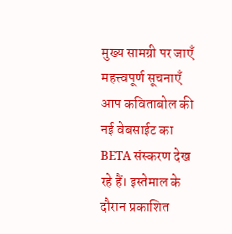मुख्य सामग्री पर जाएँ
महत्त्वपूर्ण सूचनाएँ
आप कविताबोल की नई वेबसाईट का BETA संस्करण देख रहे हैं। इस्तेमाल के दौरान प्रकाशित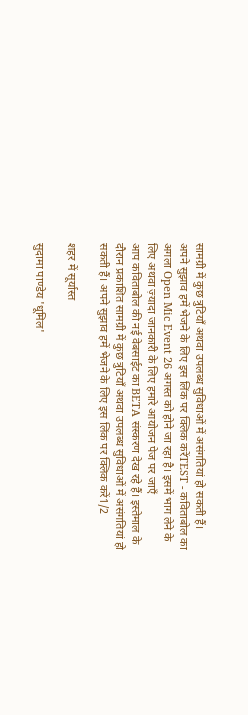सामग्री में कुछ त्रुटियाँ अथवा उपलब्ध सुविधाओं में असंगतियां हो सकती हैं। अपने सुझाव हमें भेजने के लिए इस लिंक पर क्लिक करेंTEST - कविताबोल का अगला Open Mic Event 26 अगस्त को होने जा रहा है। इसमें भाग लेने के लिए अथवा ज़्यादा जानकारी के लिए हमारे आयोजन पेज पर जाएँ
आप कविताबोल की नई वेबसाईट का BETA संस्करण देख रहे हैं। इस्तेमाल के दौरान प्रकाशित सामग्री में कुछ त्रुटियाँ अथवा उपलब्ध सुविधाओं में असंगतियां हो सकती हैं। अपने सुझाव हमें भेजने के लिए इस लिंक पर क्लिक करें1/2

शहर में सूर्यास्त

सुदामा पाण्डेय 'धूमिल'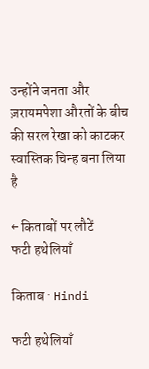उन्होंने जनता और ज़रायमपेशा औरतों के बीच की सरल रेखा को काटकर स्वास्तिक चिन्ह बना लिया है

← किताबों पर लौटें
फटी हथेलियाँ

किताब · Hindi

फटी हथेलियाँ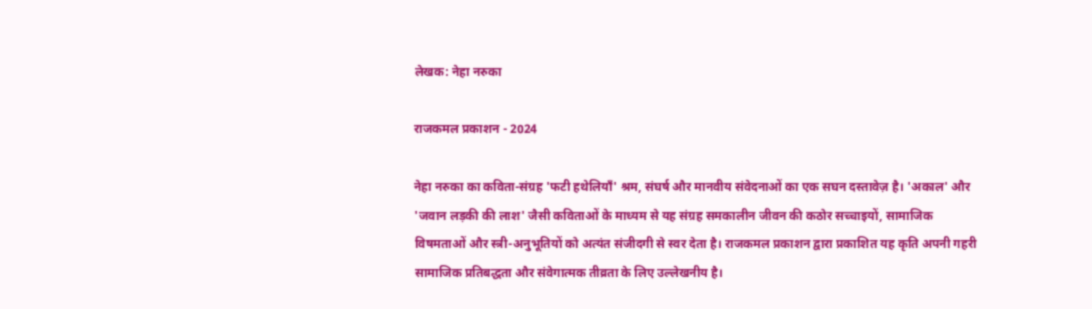लेखक: नेहा नरुका

राजकमल प्रकाशन - 2024

नेहा नरुका का कविता-संग्रह 'फटी हथेलियाँ' श्रम, संघर्ष और मानवीय संवेदनाओं का एक सघन दस्तावेज़ है। 'अकाल' और 'जवान लड़की की लाश' जैसी कविताओं के माध्यम से यह संग्रह समकालीन जीवन की कठोर सच्चाइयों, सामाजिक विषमताओं और स्त्री-अनुभूतियों को अत्यंत संजीदगी से स्वर देता है। राजकमल प्रकाशन द्वारा प्रकाशित यह कृति अपनी गहरी सामाजिक प्रतिबद्धता और संवेगात्मक तीव्रता के लिए उल्लेखनीय है।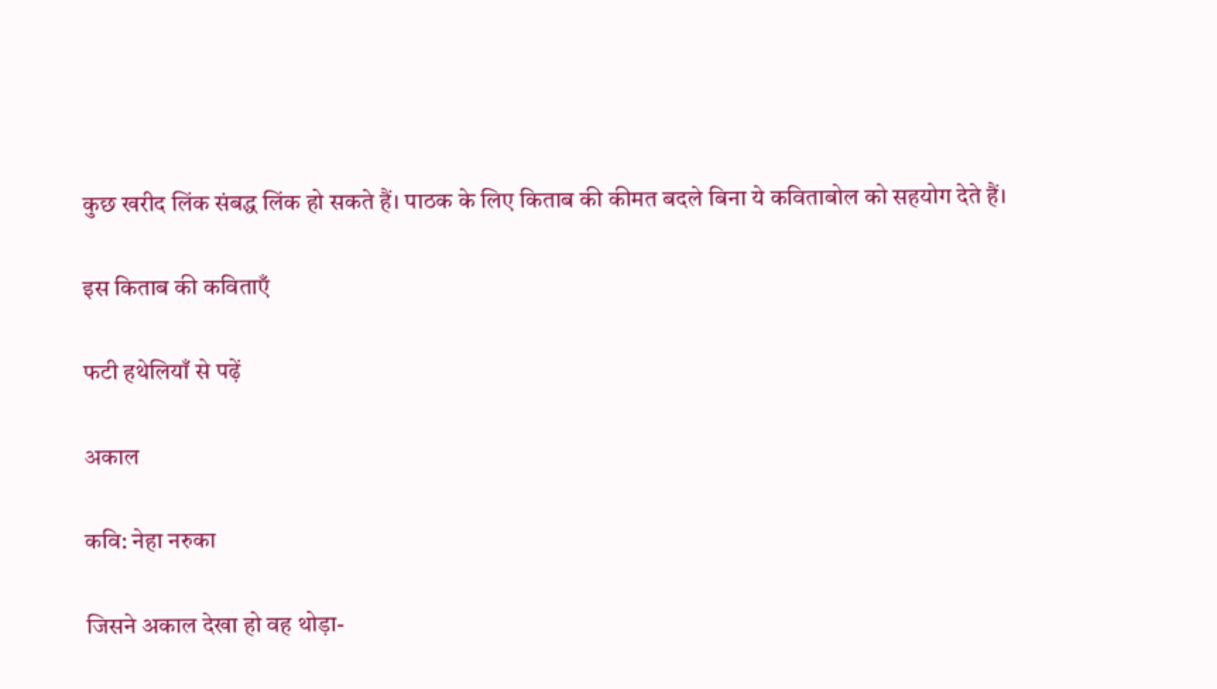कुछ खरीद लिंक संबद्ध लिंक हो सकते हैं। पाठक के लिए किताब की कीमत बदले बिना ये कविताबोल को सहयोग देते हैं।

इस किताब की कविताएँ

फटी हथेलियाँ से पढ़ें

अकाल

कवि: नेहा नरुका

जिसने अकाल देखा हो वह थोड़ा-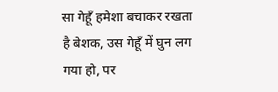सा गेहूँ हमेशा बचाकर रखता है बेशक, उस गेहूँ में घुन लग गया हो, पर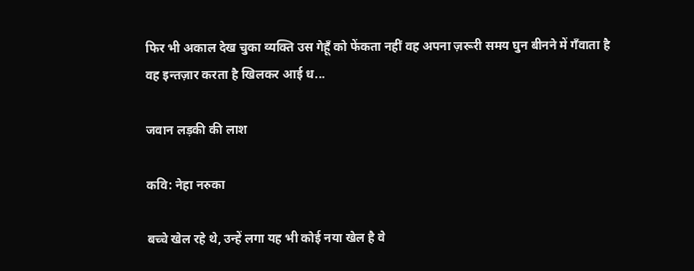फिर भी अकाल देख चुका व्यक्ति उस गेहूँ को फेंकता नहीं वह अपना ज़रूरी समय घुन बीनने में गँवाता है वह इन्तज़ार करता है खिलकर आई ध...

जवान लड़की की लाश

कवि: नेहा नरुका

बच्चे खेल रहे थे, उन्हें लगा यह भी कोई नया खेल है वे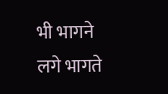भी भागने लगे भागते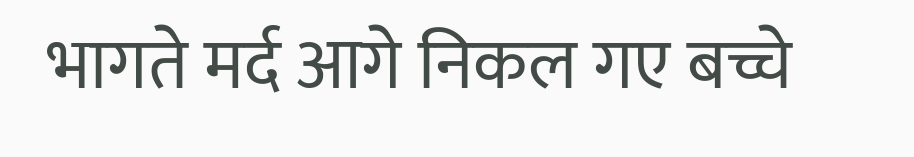भागते मर्द आगे निकल गए बच्चे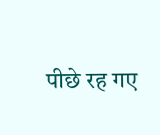पीछे रह गए